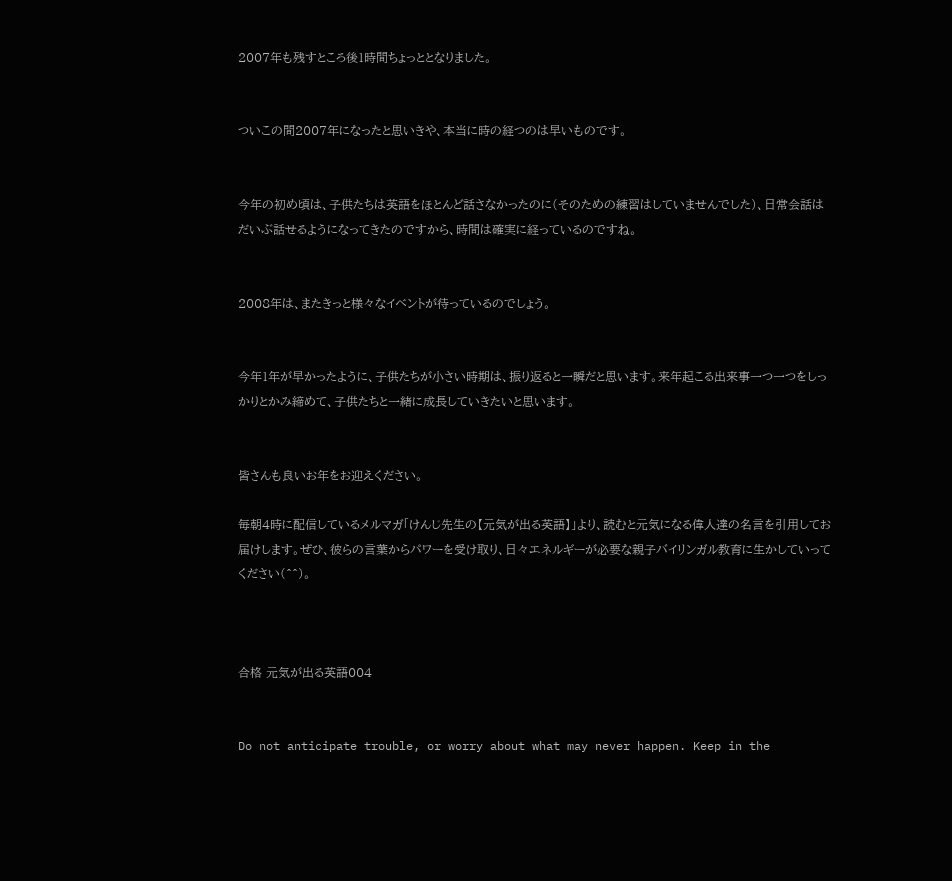2007年も残すところ後1時間ちょっととなりました。


ついこの間2007年になったと思いきや、本当に時の経つのは早いものです。


今年の初め頃は、子供たちは英語をほとんど話さなかったのに(そのための練習はしていませんでした)、日常会話はだいぶ話せるようになってきたのですから、時間は確実に経っているのですね。


2008年は、またきっと様々なイベントが待っているのでしょう。


今年1年が早かったように、子供たちが小さい時期は、振り返ると一瞬だと思います。来年起こる出来事一つ一つをしっかりとかみ締めて、子供たちと一緒に成長していきたいと思います。


皆さんも良いお年をお迎えください。

毎朝4時に配信しているメルマガ「けんじ先生の【元気が出る英語】」より、読むと元気になる偉人達の名言を引用してお届けします。ぜひ、彼らの言葉からパワーを受け取り、日々エネルギーが必要な親子バイリンガル教育に生かしていってください(^^)。



合格 元気が出る英語004


Do not anticipate trouble, or worry about what may never happen. Keep in the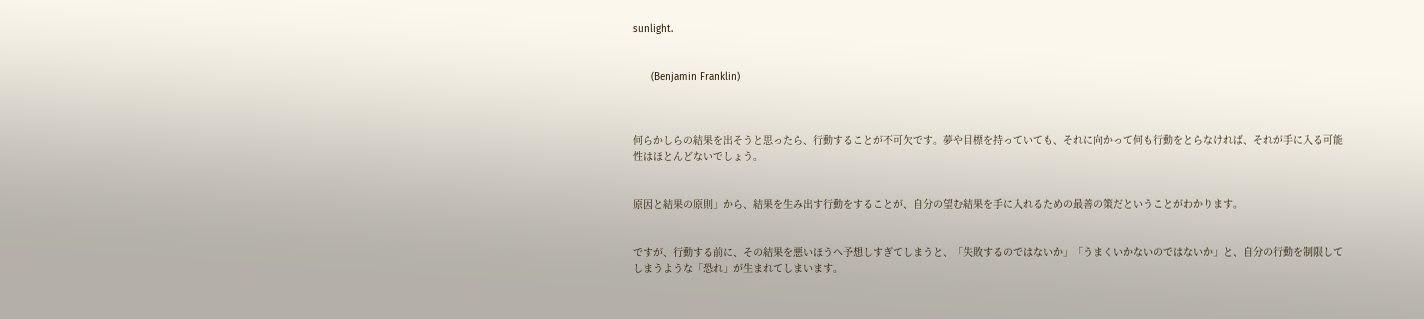sunlight.


      (Benjamin Franklin)



何らかしらの結果を出そうと思ったら、行動することが不可欠です。夢や目標を持っていても、それに向かって何も行動をとらなければ、それが手に入る可能性はほとんどないでしょう。


原因と結果の原則」から、結果を生み出す行動をすることが、自分の望む結果を手に入れるための最善の策だということがわかります。


ですが、行動する前に、その結果を悪いほうへ予想しすぎてしまうと、「失敗するのではないか」「うまくいかないのではないか」と、自分の行動を制限してしまうような「恐れ」が生まれてしまいます。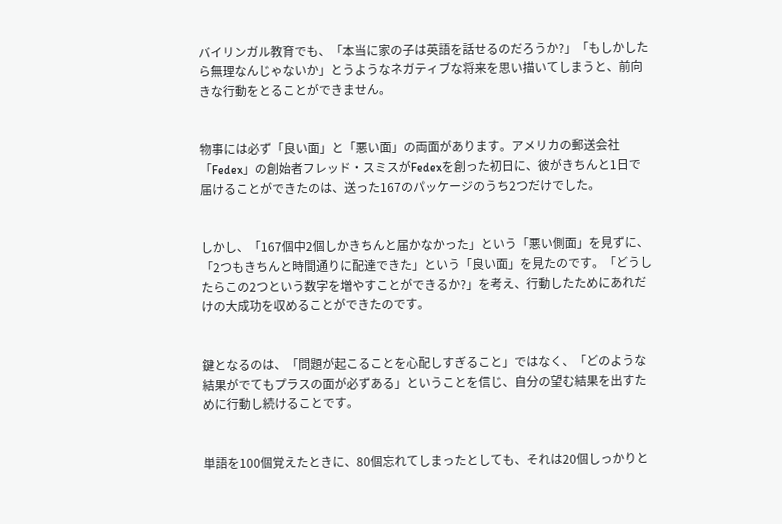バイリンガル教育でも、「本当に家の子は英語を話せるのだろうか?」「もしかしたら無理なんじゃないか」とうようなネガティブな将来を思い描いてしまうと、前向きな行動をとることができません。


物事には必ず「良い面」と「悪い面」の両面があります。アメリカの郵送会社「Fedex」の創始者フレッド・スミスがFedexを創った初日に、彼がきちんと1日で届けることができたのは、送った167のパッケージのうち2つだけでした。


しかし、「167個中2個しかきちんと届かなかった」という「悪い側面」を見ずに、「2つもきちんと時間通りに配達できた」という「良い面」を見たのです。「どうしたらこの2つという数字を増やすことができるか?」を考え、行動したためにあれだけの大成功を収めることができたのです。


鍵となるのは、「問題が起こることを心配しすぎること」ではなく、「どのような結果がでてもプラスの面が必ずある」ということを信じ、自分の望む結果を出すために行動し続けることです。


単語を100個覚えたときに、80個忘れてしまったとしても、それは20個しっかりと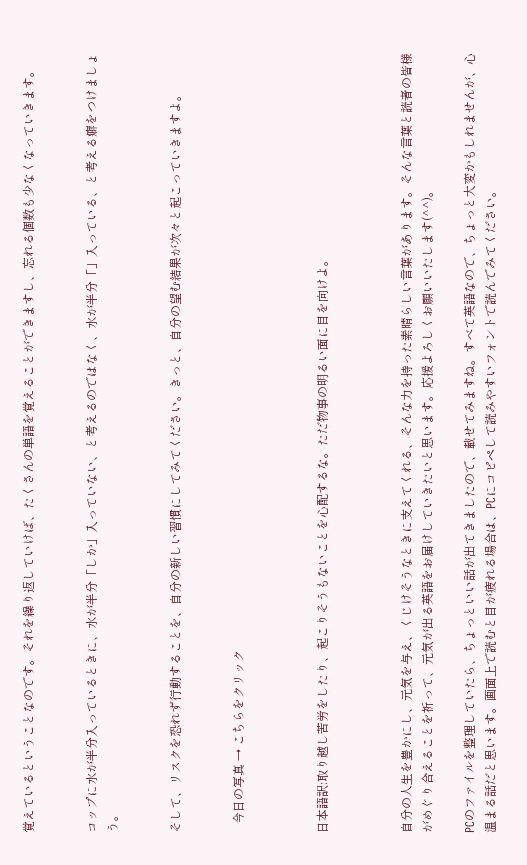覚えているということなのです。それを繰り返していけば、たくさんの単語を覚えることができますし、忘れる個数も少なくなっていきます。


コップに水が半分入っているときに、水が半分「しか」入っていない、と考えるのではなく、水が半分「」入っている、と考える癖をつけましょう。


そして、リスクを恐れず行動することを、自分の新しい習慣にしてみてください。きっと、自分の望む結果が次々と起こっていきますよ。


   今日の写真 → こちらをクリック



日本語訳:取り越し苦労をしたり、起こりそうもないことを心配するな。ただ物事の明るい面に目を向けよ。



自分の人生を豊かにし、元気を与え、くじけそうなときに支えてくれる、そんな力を持った素晴らしい言葉があります。そんな言葉と読者の皆様がめぐり合えることを祈って、元気が出る英語をお届けしていきたいと思います。応援よろしくお願いいたします(^^)。

PCのファイルを整理していたら、ちょっといい話が出てきましたので、載せてみますね。すべて英語なので、ちょっと大変かもしれませんが、心温まる話だと思います。画面上で読むと目が疲れる場合は、PCにコピペして読みやすいフォントで読んでみてください。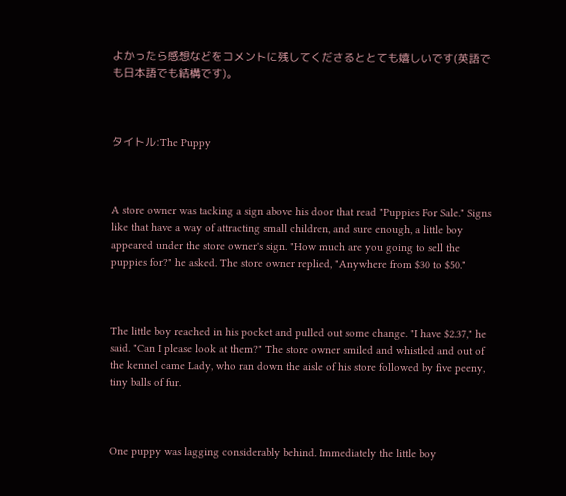よかったら感想などをコメントに残してくださるととても嬉しいです(英語でも日本語でも結構です)。



タイトル:The Puppy



A store owner was tacking a sign above his door that read "Puppies For Sale." Signs like that have a way of attracting small children, and sure enough, a little boy appeared under the store owner's sign. "How much are you going to sell the puppies for?" he asked. The store owner replied, "Anywhere from $30 to $50."



The little boy reached in his pocket and pulled out some change. "I have $2.37," he said. "Can I please look at them?" The store owner smiled and whistled and out of the kennel came Lady, who ran down the aisle of his store followed by five peeny, tiny balls of fur.



One puppy was lagging considerably behind. Immediately the little boy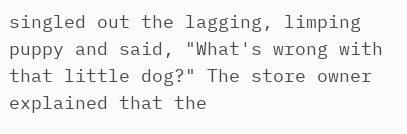singled out the lagging, limping puppy and said, "What's wrong with that little dog?" The store owner explained that the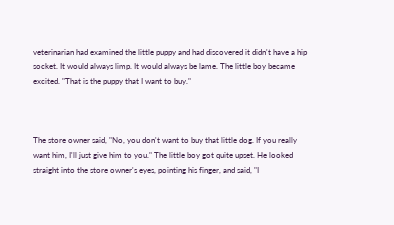veterinarian had examined the little puppy and had discovered it didn't have a hip socket. It would always limp. It would always be lame. The little boy became excited. "That is the puppy that I want to buy."



The store owner said, "No, you don't want to buy that little dog. If you really want him, I'll just give him to you." The little boy got quite upset. He looked straight into the store owner's eyes, pointing his finger, and said, "I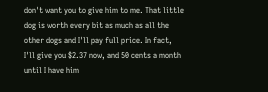don't want you to give him to me. That little dog is worth every bit as much as all the other dogs and I'll pay full price. In fact, I'll give you $2.37 now, and 50 cents a month until I have him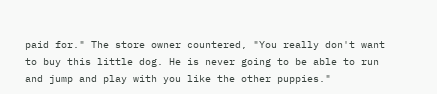paid for." The store owner countered, "You really don't want to buy this little dog. He is never going to be able to run and jump and play with you like the other puppies."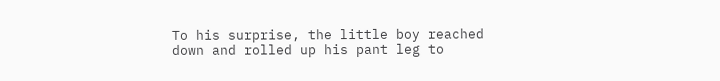To his surprise, the little boy reached down and rolled up his pant leg to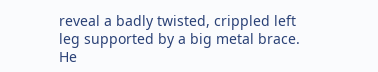reveal a badly twisted, crippled left leg supported by a big metal brace. He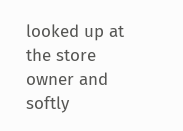looked up at the store owner and softly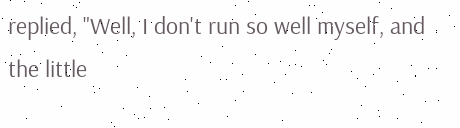replied, "Well, I don't run so well myself, and the little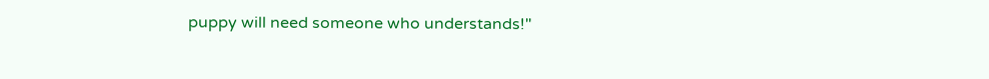puppy will need someone who understands!"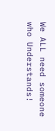We ALL need someone who Understands!